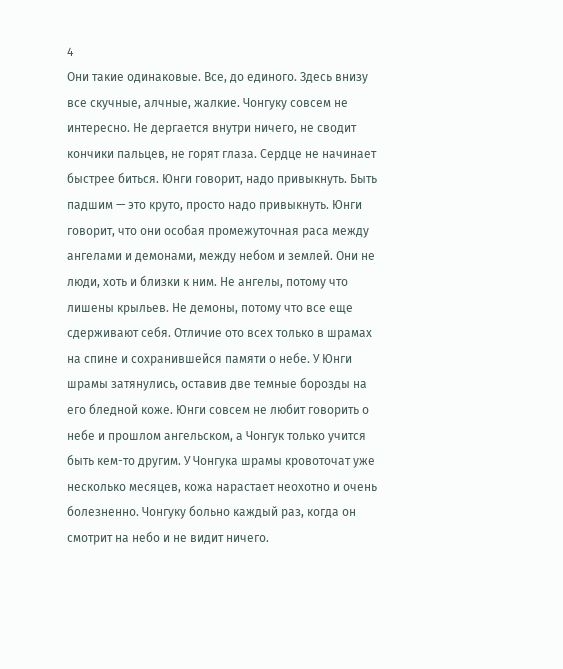4
Они такие одинаковые. Все, до единого. Здесь внизу все скучные, алчные, жалкие. Чонгуку совсем не интересно. Не дергается внутри ничего, не сводит кончики пальцев, не горят глаза. Сердце не начинает быстрее биться. Юнги говорит, надо привыкнуть. Быть падшим — это круто, просто надо привыкнуть. Юнги говорит, что они особая промежуточная раса между ангелами и демонами, между небом и землей. Они не люди, хоть и близки к ним. Не ангелы, потому что лишены крыльев. Не демоны, потому что все еще сдерживают себя. Отличие ото всех только в шрамах на спине и сохранившейся памяти о небе. У Юнги шрамы затянулись, оставив две темные борозды на его бледной коже. Юнги совсем не любит говорить о небе и прошлом ангельском, а Чонгук только учится быть кем-то другим. У Чонгука шрамы кровоточат уже несколько месяцев, кожа нарастает неохотно и очень болезненно. Чонгуку больно каждый раз, когда он смотрит на небо и не видит ничего.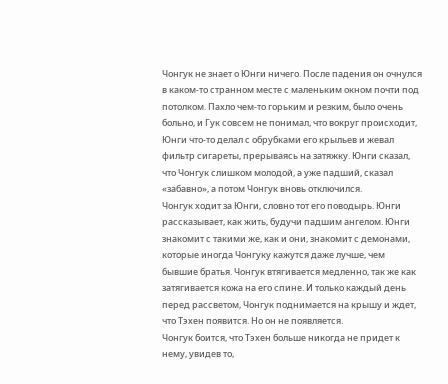Чонгук не знает о Юнги ничего. После падения он очнулся в каком-то странном месте с маленьким окном почти под потолком. Пахло чем-то горьким и резким, было очень больно, и Гук совсем не понимал, что вокруг происходит, Юнги что-то делал с обрубками его крыльев и жевал фильтр сигареты, прерываясь на затяжку. Юнги сказал, что Чонгук слишком молодой, а уже падший, сказал «забавно», а потом Чонгук вновь отключился.
Чонгук ходит за Юнги, словно тот его поводырь. Юнги рассказывает, как жить, будучи падшим ангелом. Юнги знакомит с такими же, как и они, знакомит с демонами, которые иногда Чонгуку кажутся даже лучше, чем бывшие братья. Чонгук втягивается медленно, так же как затягивается кожа на его спине. И только каждый день перед рассветом, Чонгук поднимается на крышу и ждет, что Тэхен появится. Но он не появляется.
Чонгук боится, что Тэхен больше никогда не придет к нему, увидев то,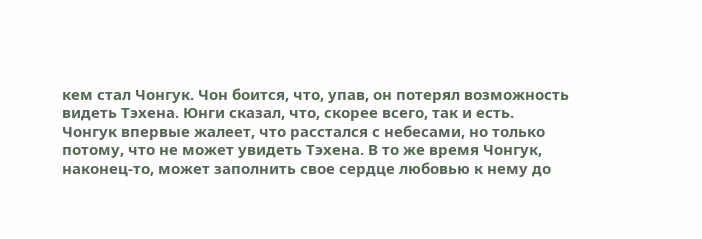кем стал Чонгук. Чон боится, что, упав, он потерял возможность видеть Тэхена. Юнги сказал, что, скорее всего, так и есть.
Чонгук впервые жалеет, что расстался с небесами, но только потому, что не может увидеть Тэхена. В то же время Чонгук, наконец-то, может заполнить свое сердце любовью к нему до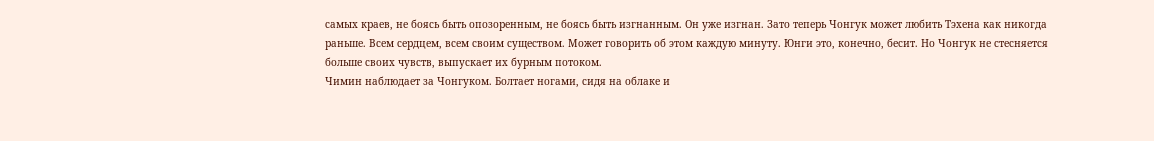самых краев, не боясь быть опозоренным, не боясь быть изгнанным. Он уже изгнан. Зато теперь Чонгук может любить Тэхена как никогда раньше. Всем сердцем, всем своим существом. Может говорить об этом каждую минуту. Юнги это, конечно, бесит. Но Чонгук не стесняется больше своих чувств, выпускает их бурным потоком.
Чимин наблюдает за Чонгуком. Болтает ногами, сидя на облаке и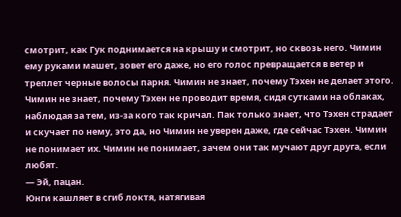смотрит, как Гук поднимается на крышу и смотрит, но сквозь него. Чимин ему руками машет, зовет его даже, но его голос превращается в ветер и треплет черные волосы парня. Чимин не знает, почему Тэхен не делает этого. Чимин не знает, почему Тэхен не проводит время, сидя сутками на облаках, наблюдая за тем, из-за кого так кричал. Пак только знает, что Тэхен страдает и скучает по нему, это да, но Чимин не уверен даже, где сейчас Тэхен. Чимин не понимает их. Чимин не понимает, зачем они так мучают друг друга, если любят.
— Эй, пацан.
Юнги кашляет в сгиб локтя, натягивая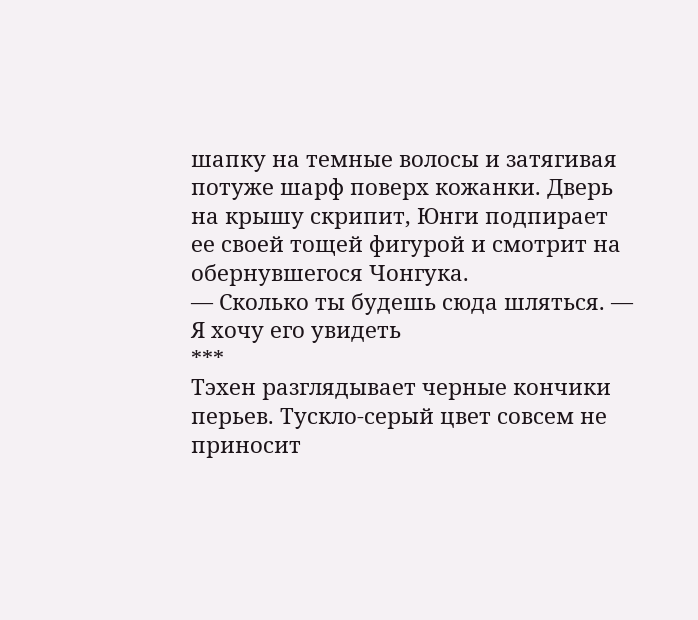шапку на темные волосы и затягивая потуже шарф поверх кожанки. Дверь на крышу скрипит, Юнги подпирает ее своей тощей фигурой и смотрит на обернувшегося Чонгука.
— Сколько ты будешь сюда шляться. — Я хочу его увидеть
***
Тэхен разглядывает черные кончики перьев. Тускло-серый цвет совсем не приносит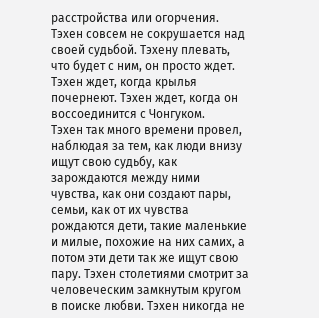расстройства или огорчения. Тэхен совсем не сокрушается над своей судьбой. Тэхену плевать, что будет с ним, он просто ждет.
Тэхен ждет, когда крылья почернеют. Тэхен ждет, когда он воссоединится с Чонгуком.
Тэхен так много времени провел, наблюдая за тем, как люди внизу ищут свою судьбу, как зарождаются между ними чувства, как они создают пары, семьи, как от их чувства рождаются дети, такие маленькие и милые, похожие на них самих, а потом эти дети так же ищут свою пару. Тэхен столетиями смотрит за человеческим замкнутым кругом в поиске любви. Тэхен никогда не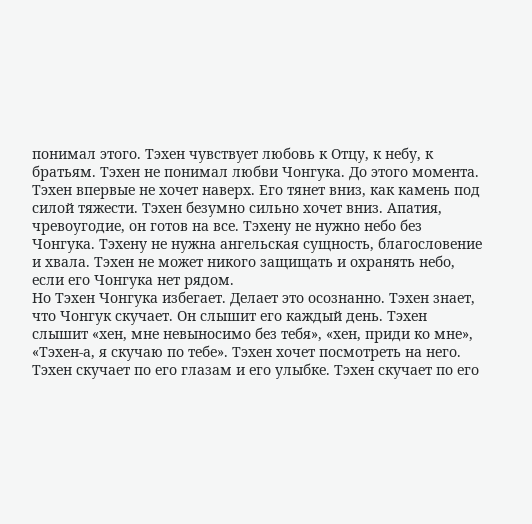понимал этого. Тэхен чувствует любовь к Отцу, к небу, к братьям. Тэхен не понимал любви Чонгука. До этого момента.
Тэхен впервые не хочет наверх. Его тянет вниз, как камень под силой тяжести. Тэхен безумно сильно хочет вниз. Апатия, чревоугодие, он готов на все. Тэхену не нужно небо без Чонгука. Тэхену не нужна ангельская сущность, благословение и хвала. Тэхен не может никого защищать и охранять небо, если его Чонгука нет рядом.
Но Тэхен Чонгука избегает. Делает это осознанно. Тэхен знает, что Чонгук скучает. Он слышит его каждый день. Тэхен слышит «хен, мне невыносимо без тебя», «хен, приди ко мне», «Тэхен-а, я скучаю по тебе». Тэхен хочет посмотреть на него. Тэхен скучает по его глазам и его улыбке. Тэхен скучает по его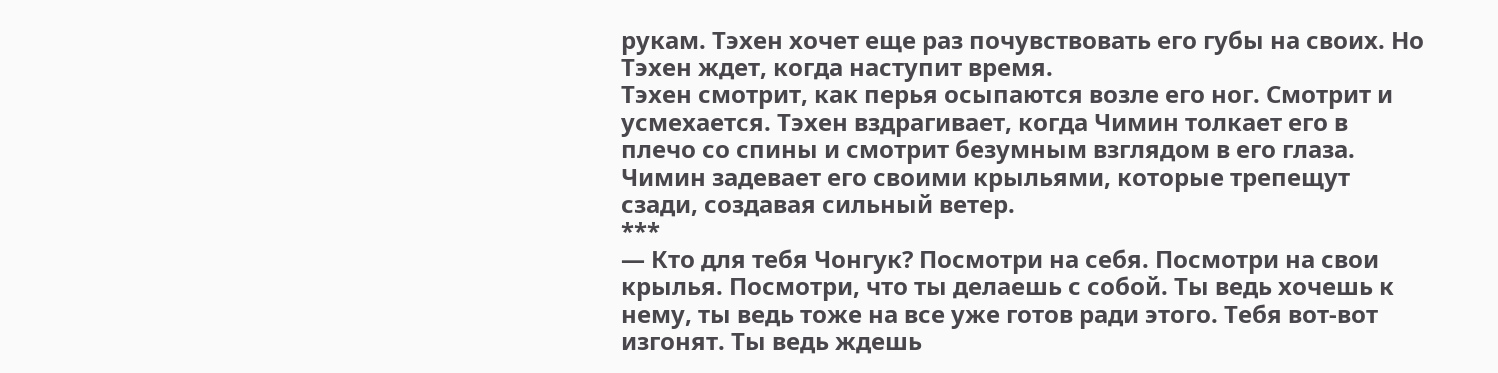рукам. Тэхен хочет еще раз почувствовать его губы на своих. Но Тэхен ждет, когда наступит время.
Тэхен смотрит, как перья осыпаются возле его ног. Смотрит и усмехается. Тэхен вздрагивает, когда Чимин толкает его в плечо со спины и смотрит безумным взглядом в его глаза. Чимин задевает его своими крыльями, которые трепещут сзади, создавая сильный ветер.
***
— Кто для тебя Чонгук? Посмотри на себя. Посмотри на свои крылья. Посмотри, что ты делаешь с собой. Ты ведь хочешь к нему, ты ведь тоже на все уже готов ради этого. Тебя вот-вот изгонят. Ты ведь ждешь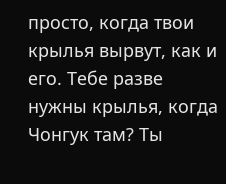просто, когда твои крылья вырвут, как и его. Тебе разве нужны крылья, когда Чонгук там? Ты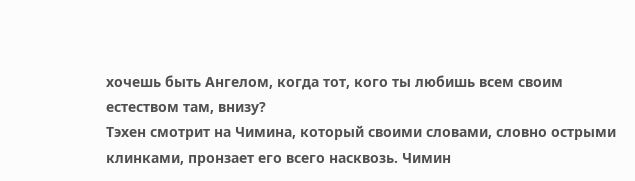хочешь быть Ангелом, когда тот, кого ты любишь всем своим естеством там, внизу?
Тэхен смотрит на Чимина, который своими словами, словно острыми клинками, пронзает его всего насквозь. Чимин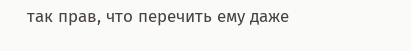так прав, что перечить ему даже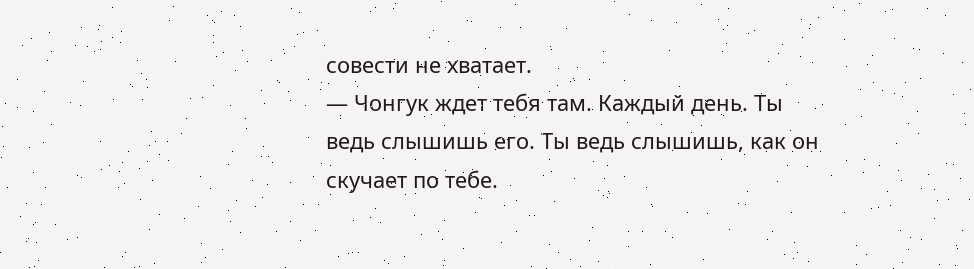совести не хватает.
— Чонгук ждет тебя там. Каждый день. Ты ведь слышишь его. Ты ведь слышишь, как он скучает по тебе.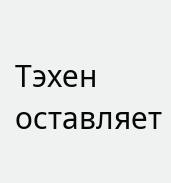Тэхен оставляет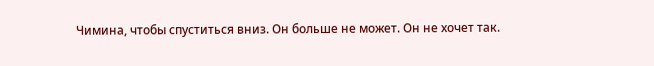Чимина, чтобы спуститься вниз. Он больше не может. Он не хочет так.